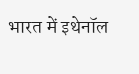भारत में इथेनॉल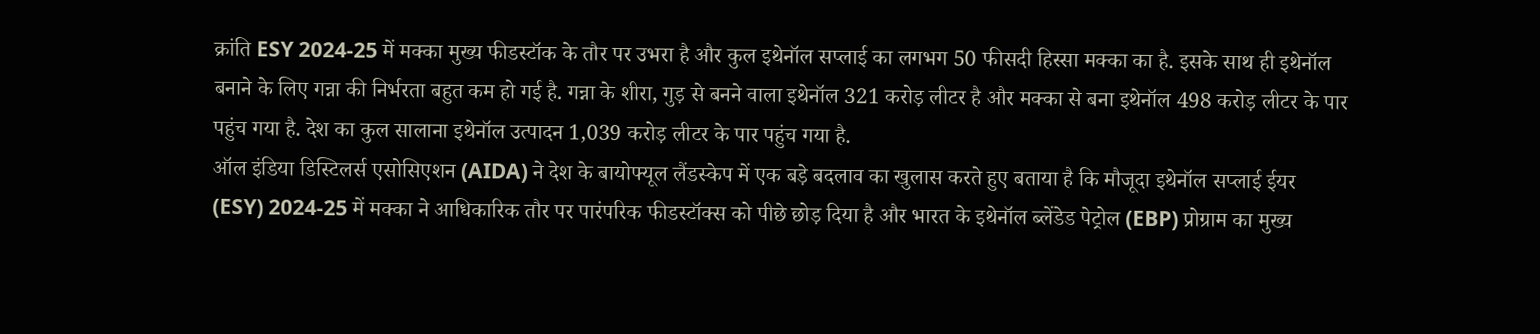क्रांति ESY 2024-25 में मक्का मुख्य फीडस्टॉक के तौर पर उभरा है और कुल इथेनॉल सप्लाई का लगभग 50 फीसदी हिस्सा मक्का का है. इसके साथ ही इथेनॉल बनाने के लिए गन्ना की निर्भरता बहुत कम हो गई है. गन्ना के शीरा, गुड़ से बनने वाला इथेनॉल 321 करोड़ लीटर है और मक्का से बना इथेनॉल 498 करोड़ लीटर के पार पहुंच गया है. देश का कुल सालाना इथेनॉल उत्पादन 1,039 करोड़ लीटर के पार पहुंच गया है.
ऑल इंडिया डिस्टिलर्स एसोसिएशन (AIDA) ने देश के बायोफ्यूल लैंडस्केप में एक बड़े बदलाव का खुलास करते हुए बताया है कि मौजूदा इथेनॉल सप्लाई ईयर (ESY) 2024-25 में मक्का ने आधिकारिक तौर पर पारंपरिक फीडस्टॉक्स को पीछे छोड़ दिया है और भारत के इथेनॉल ब्लेंडेड पेट्रोल (EBP) प्रोग्राम का मुख्य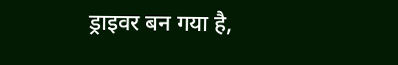ड्राइवर बन गया है,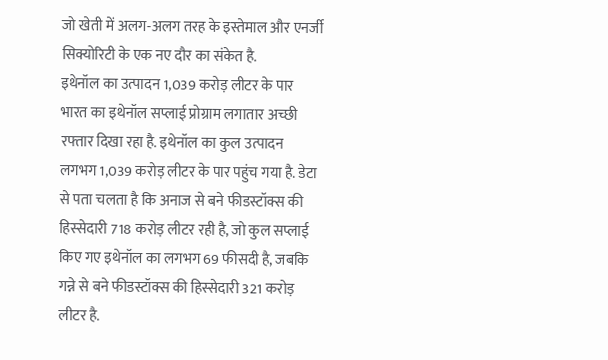जो खेती में अलग-अलग तरह के इस्तेमाल और एनर्जी सिक्योरिटी के एक नए दौर का संकेत है.
इथेनॉल का उत्पादन 1,039 करोड़ लीटर के पार
भारत का इथेनॉल सप्लाई प्रोग्राम लगातार अच्छी रफ्तार दिखा रहा है. इथेनॉल का कुल उत्पादन लगभग 1,039 करोड़ लीटर के पार पहुंच गया है. डेटा से पता चलता है कि अनाज से बने फीडस्टॉक्स की हिस्सेदारी 718 करोड़ लीटर रही है, जो कुल सप्लाई किए गए इथेनॉल का लगभग 69 फीसदी है, जबकि गन्ने से बने फीडस्टॉक्स की हिस्सेदारी 321 करोड़ लीटर है.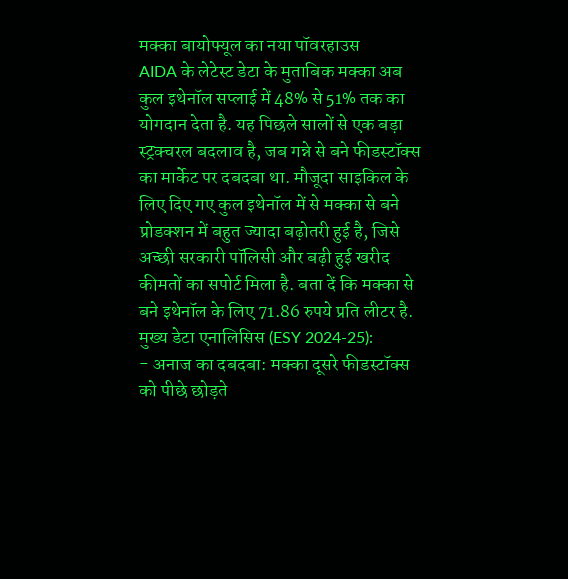मक्का बायोफ्यूल का नया पॉवरहाउस
AIDA के लेटेस्ट डेटा के मुताबिक मक्का अब कुल इथेनॉल सप्लाई में 48% से 51% तक का योगदान देता है. यह पिछले सालों से एक बड़ा स्ट्रक्चरल बदलाव है, जब गन्ने से बने फीडस्टॉक्स का मार्केट पर दबदबा था. मौजूदा साइकिल के लिए दिए गए कुल इथेनॉल में से मक्का से बने प्रोडक्शन में बहुत ज्यादा बढ़ोतरी हुई है, जिसे अच्छी सरकारी पॉलिसी और बढ़ी हुई खरीद कीमतों का सपोर्ट मिला है. बता दें कि मक्का से बने इथेनॉल के लिए 71.86 रुपये प्रति लीटर है.
मुख्य डेटा एनालिसिस (ESY 2024-25):
- अनाज का दबदबा: मक्का दूसरे फीडस्टॉक्स को पीछे छोड़ते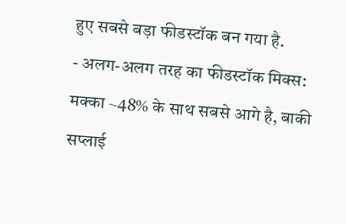हुए सबसे बड़ा फीडस्टॉक बन गया है.
- अलग-अलग तरह का फीडस्टॉक मिक्स: मक्का ~48% के साथ सबसे आगे है, बाकी सप्लाई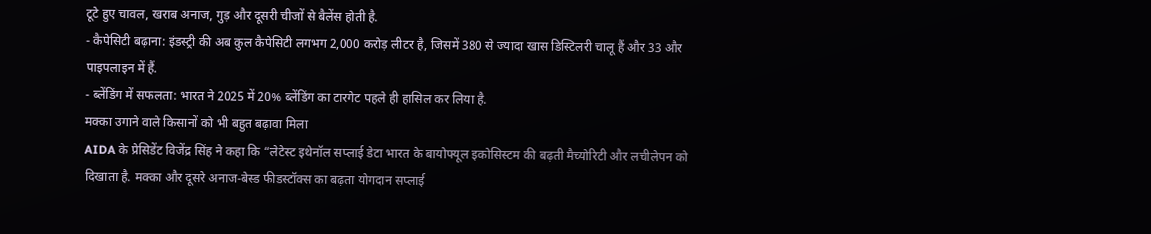टूटे हुए चावल, खराब अनाज, गुड़ और दूसरी चीजों से बैलेंस होती है.
- कैपेसिटी बढ़ाना: इंडस्ट्री की अब कुल कैपेसिटी लगभग 2,000 करोड़ लीटर है, जिसमें 380 से ज्यादा खास डिस्टिलरी चालू हैं और 33 और पाइपलाइन में हैं.
- ब्लेंडिंग में सफलता: भारत ने 2025 में 20% ब्लेंडिंग का टारगेट पहले ही हासिल कर लिया है.
मक्का उगाने वाले किसानों को भी बहुत बढ़ावा मिला
AIDA के प्रेसिडेंट विजेंद्र सिंह ने कहा कि “लेटेस्ट इथेनॉल सप्लाई डेटा भारत के बायोफ्यूल इकोसिस्टम की बढ़ती मैच्योरिटी और लचीलेपन को दिखाता है. मक्का और दूसरे अनाज-बेस्ड फीडस्टॉक्स का बढ़ता योगदान सप्लाई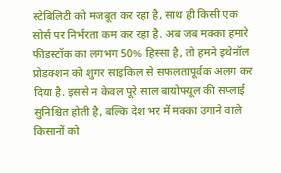स्टेबिलिटी को मजबूत कर रहा है, साथ ही किसी एक सोर्स पर निर्भरता कम कर रहा है. अब जब मक्का हमारे फीडस्टॉक का लगभग 50% हिस्सा है, तो हमने इथेनॉल प्रोडक्शन को शुगर साइकिल से सफलतापूर्वक अलग कर दिया है. इससे न केवल पूरे साल बायोफ्यूल की सप्लाई सुनिश्चित होती है, बल्कि देश भर में मक्का उगाने वाले किसानों को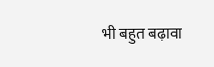भी बहुत बढ़ावा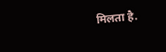मिलता है.